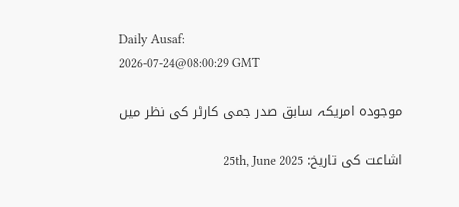Daily Ausaf:
2026-07-24@08:00:29 GMT

موجودہ امریکہ سابق صدر جمی کارٹر کی نظر میں

اشاعت کی تاریخ: 25th, June 2025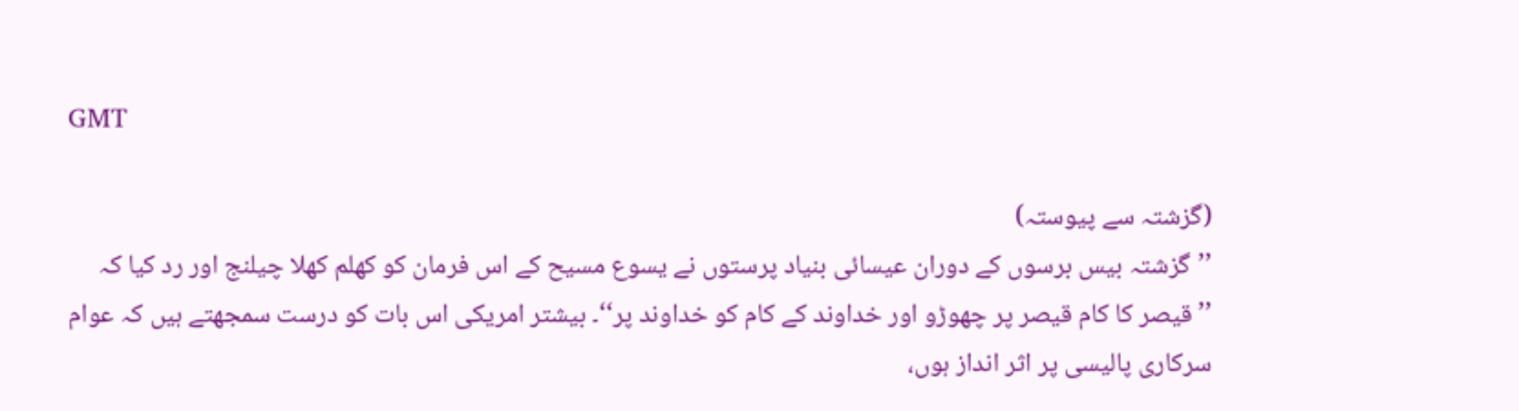GMT

(گزشتہ سے پیوستہ)
’’گزشتہ بیس برسوں کے دوران عیسائی بنیاد پرستوں نے یسوع مسیح کے اس فرمان کو کھلم کھلا چیلنج اور رد کیا کہ ’’قیصر کا کام قیصر پر چھوڑو اور خداوند کے کام کو خداوند پر‘‘۔ بیشتر امریکی اس بات کو درست سمجھتے ہیں کہ عوام سرکاری پالیسی پر اثر انداز ہوں،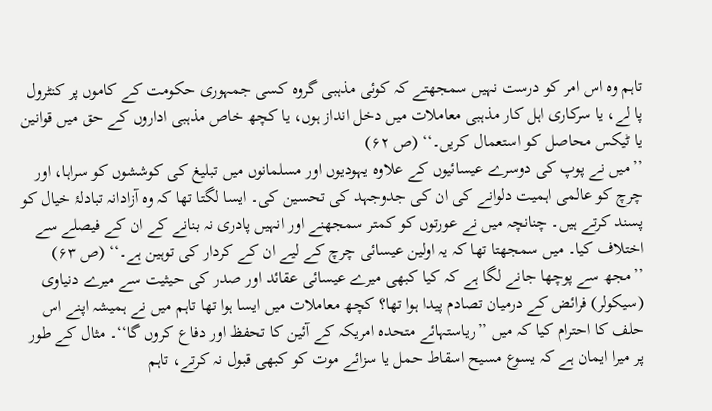تاہم وہ اس امر کو درست نہیں سمجھتے کہ کوئی مذہبی گروہ کسی جمہوری حکومت کے کاموں پر کنٹرول پا لے، یا سرکاری اہل کار مذہبی معاملات میں دخل انداز ہوں، یا کچھ خاص مذہبی اداروں کے حق میں قوانین یا ٹیکس محاصل کو استعمال کریں۔‘‘ (ص ۶۲)
’’میں نے پوپ کی دوسرے عیسائیوں کے علاوہ یہودیوں اور مسلمانوں میں تبلیغ کی کوششوں کو سراہا، اور چرچ کو عالمی اہمیت دلوانے کی ان کی جدوجہد کی تحسین کی۔ ایسا لگتا تھا کہ وہ آزادانہ تبادلۂ خیال کو پسند کرتے ہیں۔ چنانچہ میں نے عورتوں کو کمتر سمجھنے اور انہیں پادری نہ بنانے کے ان کے فیصلے سے اختلاف کیا۔ میں سمجھتا تھا کہ یہ اولین عیسائی چرچ کے لیے ان کے کردار کی توہین ہے۔‘‘ (ص ۶۳)
’’مجھ سے پوچھا جانے لگا ہے کہ کیا کبھی میرے عیسائی عقائد اور صدر کی حیثیت سے میرے دنیاوی (سیکولر) فرائض کے درمیان تصادم پیدا ہوا تھا؟ کچھ معاملات میں ایسا ہوا تھا تاہم میں نے ہمیشہ اپنے اس حلف کا احترام کیا کہ میں ’’ریاستہائے متحدہ امریکہ کے آئین کا تحفظ اور دفاع کروں گا‘‘۔ مثال کے طور پر میرا ایمان ہے کہ یسوع مسیح اسقاط حمل یا سزائے موت کو کبھی قبول نہ کرتے، تاہم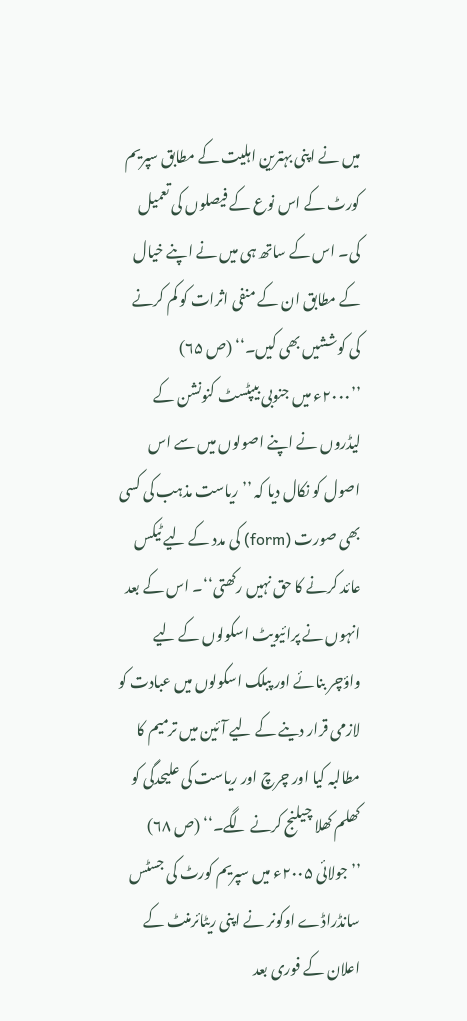میں نے اپنی بہترین اہلیت کے مطابق سپریم کورٹ کے اس نوع کے فیصلوں کی تعمیل کی۔ اس کے ساتھ ہی میں نے اپنے خیال کے مطابق ان کے منفی اثرات کو کم کرنے کی کوششیں بھی کیں۔‘‘ (ص ۶۵)
’’۲۰۰۰ء میں جنوبی بیپٹسٹ کنونشن کے لیڈروں نے اپنے اصولوں میں سے اس اصول کو نکال دیا کہ ’’ریاست مذہب کی کسی بھی صورت (form) کی مدد کے لیے ٹیکس عائد کرنے کا حق نہیں رکھتی‘‘۔ اس کے بعد انہوں نے پرائیویٹ اسکولوں کے لیے واؤچر بنائے اور پبلک اسکولوں میں عبادت کو لازمی قرار دینے کے لیے آئین میں ترمیم کا مطالبہ کیا اور چرچ اور ریاست کی علیحدگی کو کھلم کھلا چیلنج کرنے لگے۔‘‘ (ص ۶۸)
’’جولائی ۲۰۰۵ء میں سپریم کورٹ کی جسٹس سانڈراڈے اوکونر نے اپنی ریٹائرمنٹ کے اعلان کے فوری بعد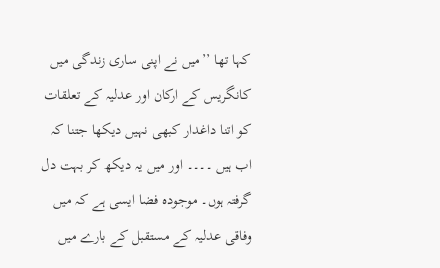کہا تھا ’’میں نے اپنی ساری زندگی میں کانگریس کے ارکان اور عدلیہ کے تعلقات کو اتنا داغدار کبھی نہیں دیکھا جتنا کہ اب ہیں ۔۔۔۔ اور میں یہ دیکھ کر بہت دل گرفتہ ہوں۔ موجودہ فضا ایسی ہے کہ میں وفاقی عدلیہ کے مستقبل کے بارے میں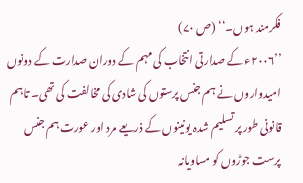فکرمند ہوں۔‘‘ (ص ۷۰)
’’۲۰۰۶ء کے صدارتی انتخاب کی مہم کے دوران صدارت کے دونوں امیدواروں نے ہم جنس پرستوں کی شادی کی مخالفت کی تھی۔ تاہم قانونی طور پر تسلیم شدہ یونینوں کے ذریعے مرد اور عورت ہم جنس پرست جوڑوں کو مساویانہ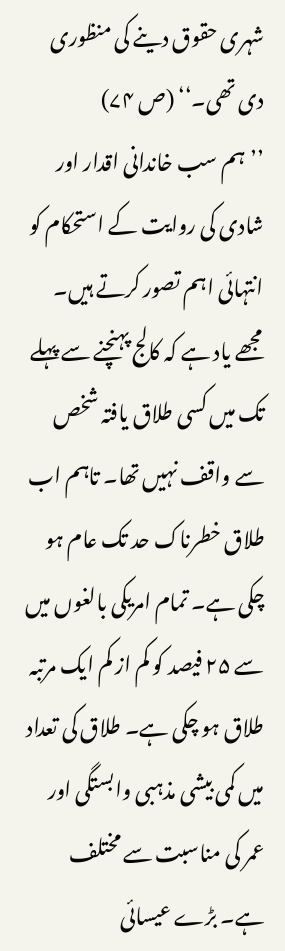شہری حقوق دینے کی منظوری دی تھی۔‘‘ (ص ۷۴)
’’ہم سب خاندانی اقدار اور شادی کی روایت کے استحکام کو انتہائی اہم تصور کرتے ہیں۔ مجھے یاد ہے کہ کالج پہنچنے سے پہلے تک میں کسی طلاق یافتہ شخص سے واقف نہیں تھا۔ تاہم اب طلاق خطرناک حد تک عام ہو چکی ہے۔ تمام امریکی بالغوں میں سے ۲۵ فیصد کو کم از کم ایک مرتبہ طلاق ہو چکی ہے۔ طلاق کی تعداد میں کمی بیشی مذہبی وابستگی اور عمر کی مناسبت سے مختلف ہے۔ بڑے عیسائی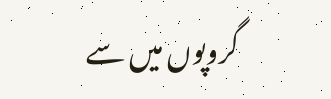گروپوں میں سے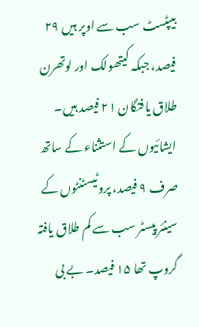بیپٹسٹ سب سے اوپر ہیں ۲۹ فیصد، جبکہ کیتھولک اور لوتھرن طلاق یافتگان ۲۱ فیصد ہیں۔ ایشائیوں کے استثناء کے ساتھ صرف ۹ فیصد، پروٹیسٹنٹوں کے سینئر پیسٹر سب سے کم طلاق یافتہ گروپ تھا ۱۵ فیصد۔ بے بی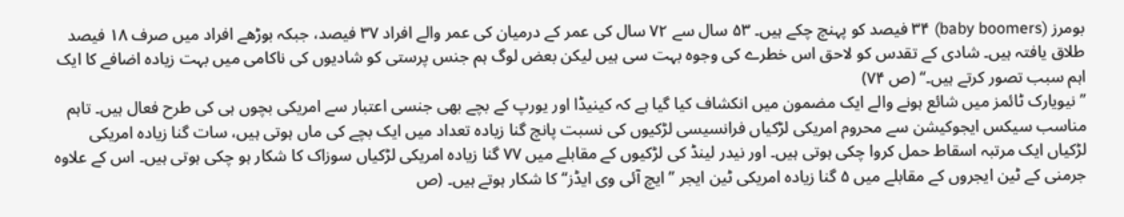بومرز (baby boomers) ۳۴ فیصد کو پہنچ چکے ہیں۔ ۵۳ سال سے ۷۲ سال کی عمر کے درمیان کی عمر والے افراد ۳۷ فیصد، جبکہ بوڑھے افراد میں صرف ۱۸ فیصد طلاق یافتہ ہیں۔ شادی کے تقدس کو لاحق اس خطرے کی وجوہ بہت سی ہیں لیکن بعض لوگ ہم جنس پرستی کو شادیوں کی ناکامی میں بہت زیادہ اضافے کا ایک اہم سبب تصور کرتے ہیں۔‘‘ (ص ۷۴)
’’نیویارک ٹائمز میں شائع ہونے والے ایک مضمون میں انکشاف کیا گیا ہے کہ کینیڈا اور یورپ کے بچے بھی جنسی اعتبار سے امریکی بچوں ہی کی طرح فعال ہیں۔ تاہم مناسب سیکس ایجوکیشن سے محروم امریکی لڑکیاں فرانسیسی لڑکیوں کی نسبت پانچ گنا زیادہ تعداد میں ایک بچے کی ماں ہوتی ہیں، سات گنا زیادہ امریکی لڑکیاں ایک مرتبہ اسقاط حمل کروا چکی ہوتی ہیں۔ اور نیدر لینڈ کی لڑکیوں کے مقابلے میں ۷۷ گنا زیادہ امریکی لڑکیاں سوزاک کا شکار ہو چکی ہوتی ہیں۔ اس کے علاوہ جرمنی کے ٹین ایجروں کے مقابلے میں ۵ گنا زیادہ امریکی ٹین ایجر ’’ایچ آئی وی ایڈز‘‘ کا شکار ہوتے ہیں۔ (ص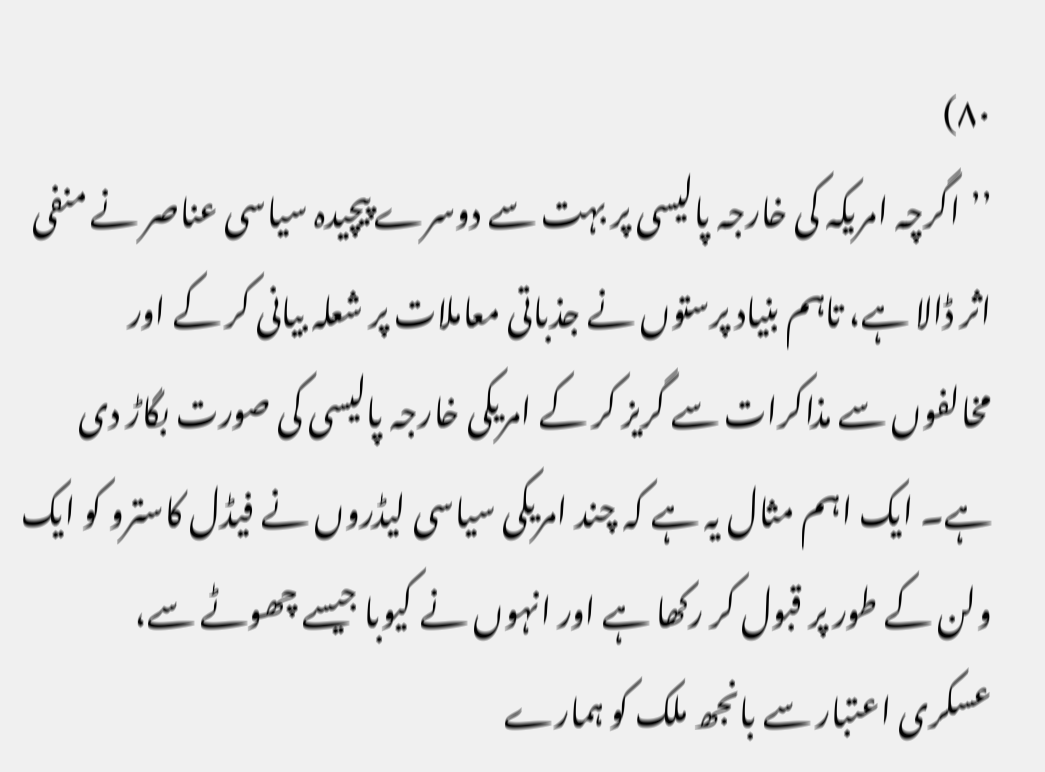۸۰)
’’اگرچہ امریکہ کی خارجہ پالیسی پر بہت سے دوسرے پیچیدہ سیاسی عناصر نے منفی اثر ڈالا ہے، تاہم بنیاد پرستوں نے جذباتی معاملات پر شعلہ بیانی کر کے اور مخالفوں سے مذاکرات سے گریز کر کے امریکی خارجہ پالیسی کی صورت بگاڑ دی ہے۔ ایک اہم مثال یہ ہے کہ چند امریکی سیاسی لیڈروں نے فیڈل کاسترو کو ایک ولن کے طور پر قبول کر رکھا ہے اور انہوں نے کیوبا جیسے چھوٹے سے، عسکری اعتبار سے بانجھ ملک کو ہمارے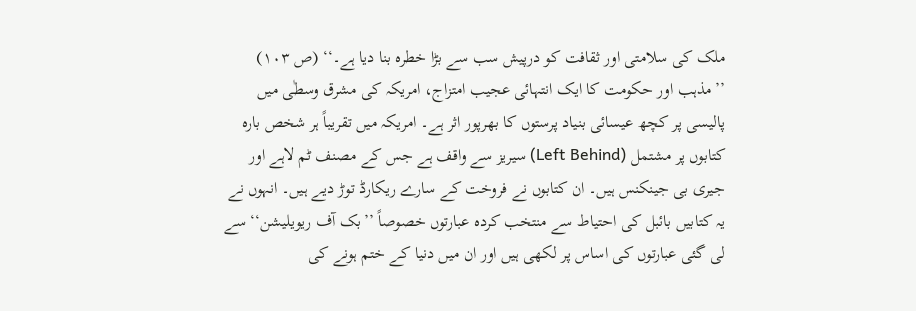ملک کی سلامتی اور ثقافت کو درپیش سب سے بڑا خطرہ بنا دیا ہے۔‘‘ (ص ۱۰۳)
’’مذہب اور حکومت کا ایک انتہائی عجیب امتزاج، امریکہ کی مشرق وسطٰی میں پالیسی پر کچھ عیسائی بنیاد پرستوں کا بھرپور اثر ہے۔ امریکہ میں تقریباً ہر شخص بارہ کتابوں پر مشتمل (Left Behind) سیریز سے واقف ہے جس کے مصنف ٹم لاہے اور جیری بی جینکنس ہیں۔ ان کتابوں نے فروخت کے سارے ریکارڈ توڑ دیے ہیں۔ انہوں نے یہ کتابیں بائبل کی احتیاط سے منتخب کردہ عبارتوں خصوصاً ’’بک آف ریویلیشن‘‘ سے لی گئی عبارتوں کی اساس پر لکھی ہیں اور ان میں دنیا کے ختم ہونے کی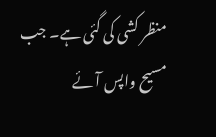منظر کشی کی گئی ہے۔ جب مسیح واپس آئے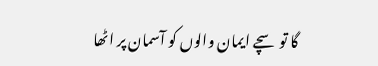گا تو سچے ایمان والوں کو آسمان پر اٹھا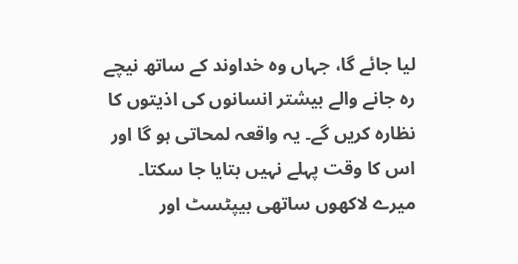لیا جائے گا، جہاں وہ خداوند کے ساتھ نیچے رہ جانے والے بیشتر انسانوں کی اذیتوں کا نظارہ کریں گے۔ یہ واقعہ لمحاتی ہو گا اور اس کا وقت پہلے نہیں بتایا جا سکتا۔ میرے لاکھوں ساتھی بیپٹسٹ اور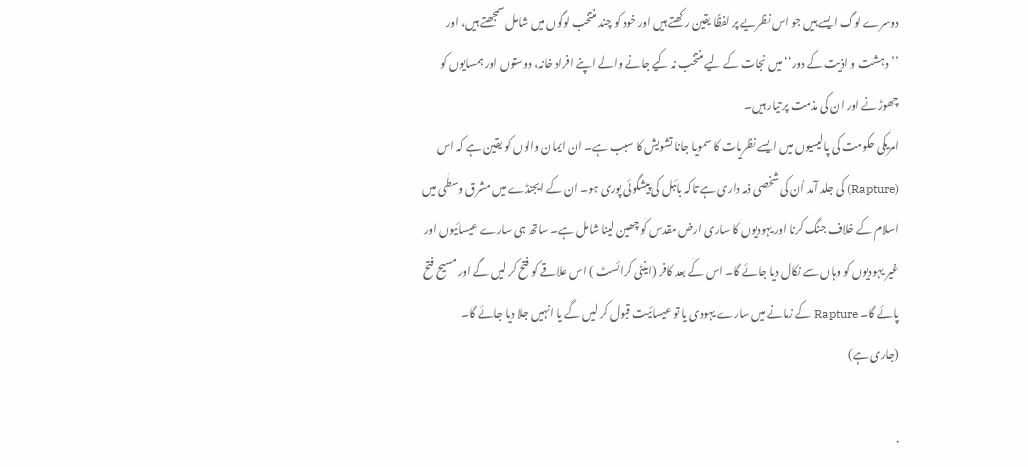دوسرے لوگ ایسے ہیں جو اس نظریے پر لفظًا یقین رکھتے ہیں اور خود کو چند منتخب لوگوں میں شامل سمجھتے ہیں، اور ’’دہشت و اذیت کے دور‘‘ میں نجات کے لیے منتخب نہ کیے جانے والے اپنے افراد خانہ، دوستوں اور ہمسایوں کو چھوڑنے اور ان کی مذمت پر تیار ہیں۔
امریکی حکومت کی پالیسیوں میں ایسے نظریات کا سمویا جانا تشویش کا سبب ہے۔ ان ایمان والوں کو یقین ہے کہ اس (Rapture) کی جلد آمد اُن کی شخصی ذمہ داری ہے تاکہ بائبل کی پیشگوئی پوری ہو۔ ان کے ایجنڈے میں مشرق وسطٰی میں اسلام کے خلاف جنگ کرنا اور یہودیوں کا ساری ارض مقدس کو چھین لینا شامل ہے۔ ساتھ ہی سارے عیسائیوں اور غیر یہودیوں کو وہاں سے نکال دیا جائے گا۔ اس کے بعد کافر (اینٹی کرائسٹ ) اس علاقے کو فتح کر لیں گے اور مسیح فتح پائے گا۔ Rapture کے زمانے میں سارے یہودی یا تو عیسائیت قبول کر لیں گے یا انہیں جلا دیا جائے گا۔
(جاری ہے)

.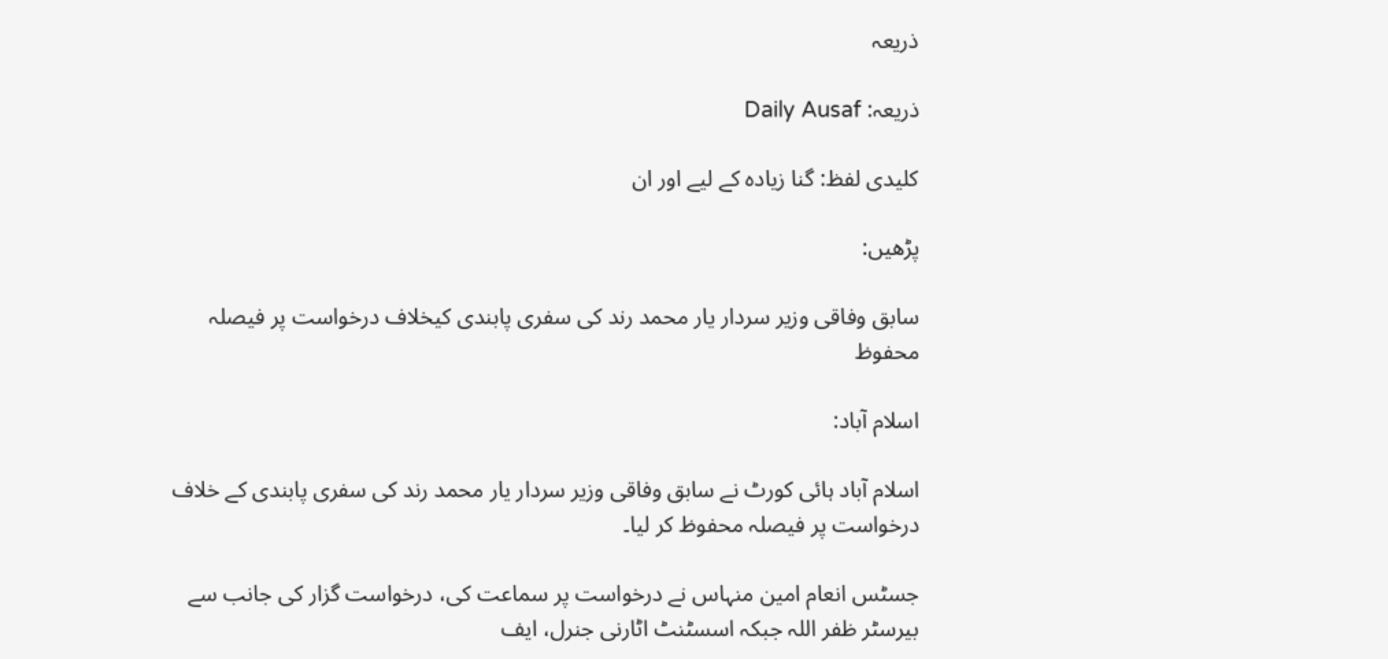ذریعہ

ذریعہ: Daily Ausaf

کلیدی لفظ: گنا زیادہ کے لیے اور ان

پڑھیں:

سابق وفاقی وزیر سردار یار محمد رند کی سفری پابندی کیخلاف درخواست پر فیصلہ محفوظ

اسلام آباد:

اسلام آباد ہائی کورٹ نے سابق وفاقی وزیر سردار یار محمد رند کی سفری پابندی کے خلاف درخواست پر فیصلہ محفوظ کر لیا۔

جسٹس انعام امین منہاس نے درخواست پر سماعت کی، درخواست گزار کی جانب سے بیرسٹر ظفر اللہ جبکہ اسسٹنٹ اٹارنی جنرل، ایف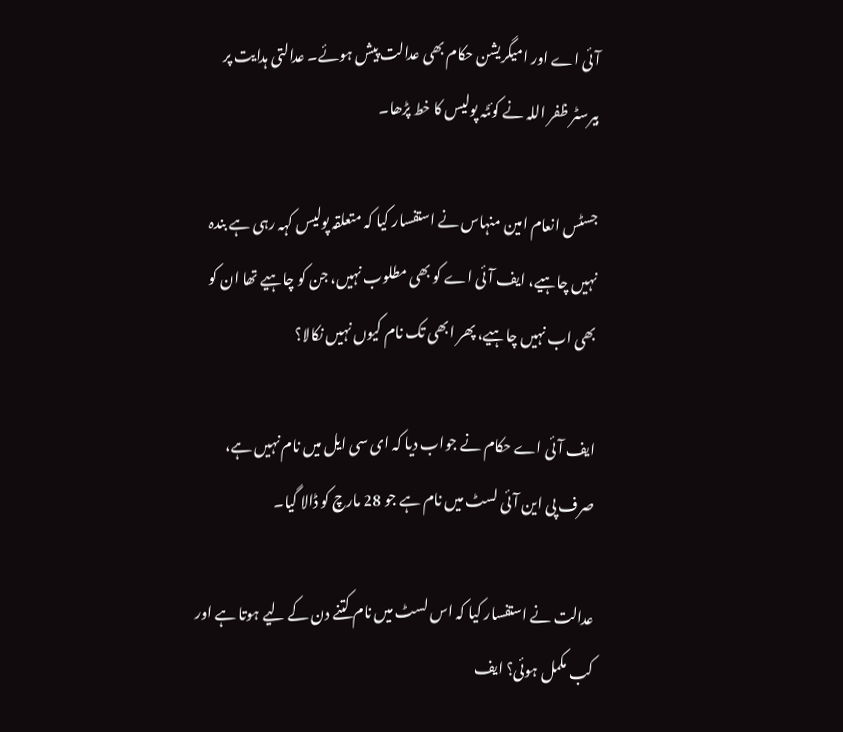آئی اے اور امیگریشن حکام بھی عدالت پیش ہوئے۔ عدالتی ہدایت پر بیرسٹر ظفر اللہ نے کوئٹہ پولیس کا خط پڑھا۔

جسٹس انعام امین منہاس نے استفسار کیا کہ متعلقہ پولیس کہہ رہی ہے بندہ نہیں چاہیے، ایف آئی اے کو بھی مطلوب نہیں، جن کو چاہیے تھا ان کو بھی اب نہیں چاہیے، پھر ابھی تک نام کیوں نہیں نکالا؟

ایف آئی اے حکام نے جواب دیا کہ ای سی ایل میں نام نہیں ہے، صرف پی این آئی لسٹ میں نام ہے جو 28 مارچ کو ڈالا گیا۔

عدالت نے استفسار کیا کہ اس لسٹ میں نام کتنے دن کے لیے ہوتا ہے اور کب مکمل ہوئی؟ ایف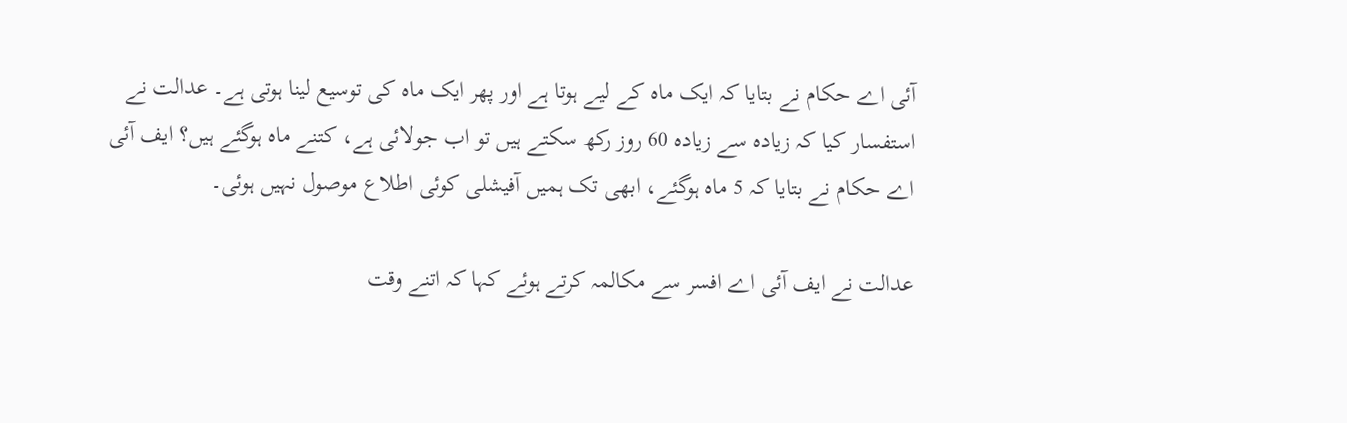آئی اے حکام نے بتایا کہ ایک ماہ کے لیے ہوتا ہے اور پھر ایک ماہ کی توسیع لینا ہوتی ہے۔ عدالت نے استفسار کیا کہ زیادہ سے زیادہ 60 روز رکھ سکتے ہیں تو اب جولائی ہے، کتنے ماہ ہوگئے ہیں؟ ایف آئی اے حکام نے بتایا کہ 5 ماہ ہوگئے، ابھی تک ہمیں آفیشلی کوئی اطلاع موصول نہیں ہوئی۔

عدالت نے ایف آئی اے افسر سے مکالمہ کرتے ہوئے کہا کہ اتنے وقت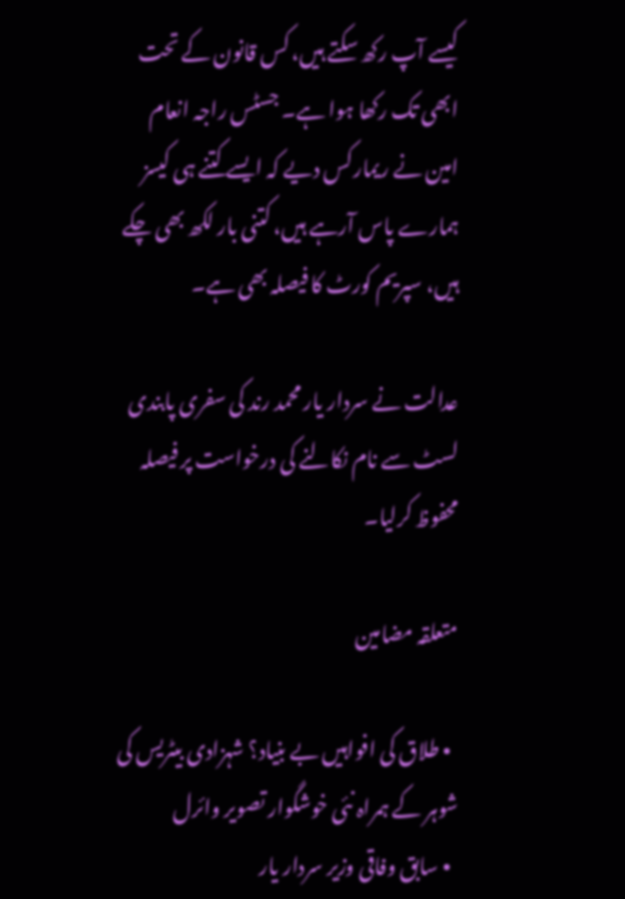کیسے آپ رکھ سکتے ہیں، کس قانون کے تحت ابھی تک رکھا ہوا ہے۔ جسٹس راجہ انعام امین نے ریمارکس دیے کہ ایسے کتنے ہی کیسز ہمارے پاس آرہے ہیں، کتنی بار لکھ بھی چکے ہیں، سپریم کورٹ کا فیصلہ بھی ہے۔

عدالت نے سردار یار محمد رند کی سفری پابندی لسٹ سے نام نکالنے کی درخواست پر فیصلہ محفوظ کرلیا۔

متعلقہ مضامین

  • طلاق کی افواہیں بے بنیاد؟ شہزادی بیٹریس کی شوہر کے ہمراہ نئی خوشگوار تصویر وائرل
  • سابق وفاقی وزیر سردار یار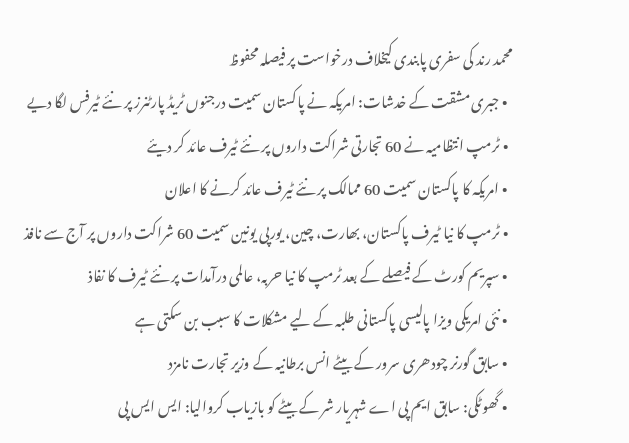محمد رند کی سفری پابندی کیخلاف درخواست پر فیصلہ محفوظ
  • جبری مشقت کے خدشات: امریکہ نے پاکستان سمیت درجنوں ٹریڈ پارٹنرز پر نئے ٹیرفس لگا دیے
  • ٹرمپ انتظامیہ نے 60 تجارتی شراکت داروں پر نئے ٹیرف عائد کر دیئے
  • امریکہ کا پاکستان سمیت 60 ممالک پر نئے ٹیرف عائد کرنے کا اعلان
  • ٹرمپ کا نیا ٹیرف پاکستان، بھارت، چین، یورپی یونین سمیت 60 شراکت داروں پر آج سے نافذ
  • سپریم کورٹ کے فیصلے کے بعد ٹرمپ کا نیا حربہ، عالمی درآمدات پر نئے ٹیرف کا نفاذ
  • نئی امریکی ویزا پالیسی پاکستانی طلبہ کے لیے مشکلات کا سبب بن سکتی ہے
  • سابق گورنر چودھری سرور کے بیٹے انس برطانیہ کے وزیر تجارت نامزد
  • گھوٹکی: سابق ایم پی اے شہریار شر کے بیٹے کو بازیاب کروالیا: ایس ایس پی